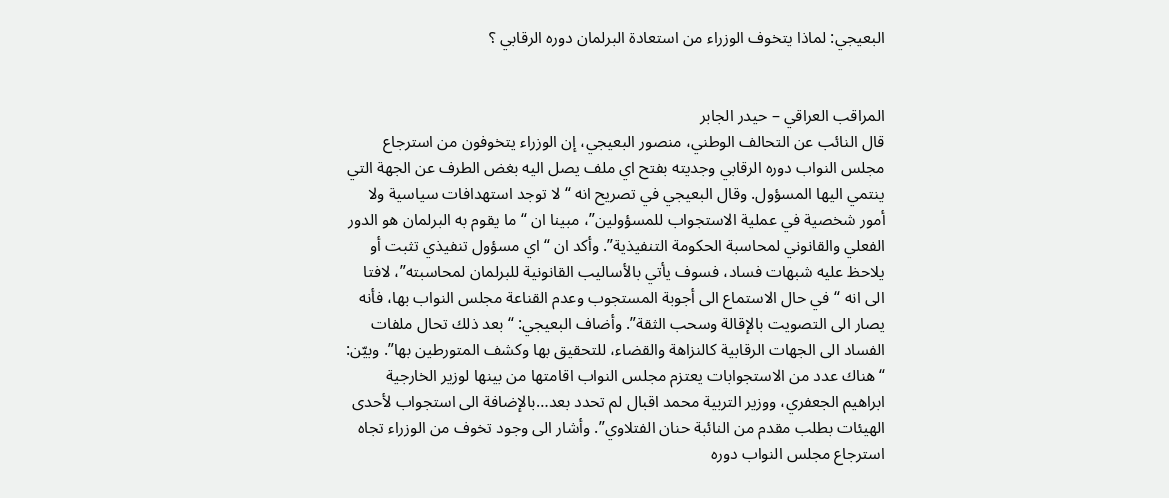البعيجي: لماذا يتخوف الوزراء من استعادة البرلمان دوره الرقابي ؟


المراقب العراقي – حيدر الجابر
قال النائب عن التحالف الوطني، منصور البعيجي، إن الوزراء يتخوفون من استرجاع مجلس النواب دوره الرقابي وجديته بفتح اي ملف يصل اليه بغض الطرف عن الجهة التي ينتمي اليها المسؤول. وقال البعيجي في تصريح انه “لا توجد استهدافات سياسية ولا أمور شخصية في عملية الاستجواب للمسؤولين”، مبينا ان “ما يقوم به البرلمان هو الدور الفعلي والقانوني لمحاسبة الحكومة التنفيذية”. وأكد ان “اي مسؤول تنفيذي تثبت أو يلاحظ عليه شبهات فساد، فسوف يأتي بالأساليب القانونية للبرلمان لمحاسبته”، لافتا الى انه “في حال الاستماع الى أجوبة المستجوب وعدم القناعة مجلس النواب بها، فأنه يصار الى التصويت بالإقالة وسحب الثقة”. وأضاف البعيجي: “بعد ذلك تحال ملفات الفساد الى الجهات الرقابية كالنزاهة والقضاء، للتحقيق بها وكشف المتورطين بها”. وبيّن: “هناك عدد من الاستجوابات يعتزم مجلس النواب اقامتها من بينها لوزير الخارجية ابراهيم الجعفري، ووزير التربية محمد اقبال لم تحدد بعد…بالإضافة الى استجواب لأحدى الهيئات بطلب مقدم من النائبة حنان الفتلاوي”. وأشار الى وجود تخوف من الوزراء تجاه استرجاع مجلس النواب دوره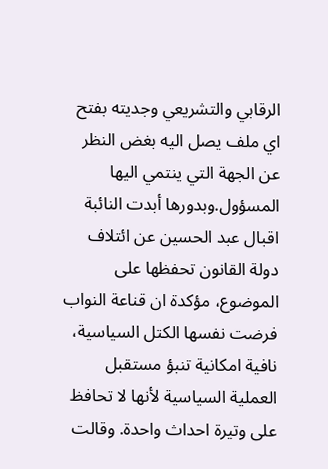الرقابي والتشريعي وجديته بفتح اي ملف يصل اليه بغض النظر عن الجهة التي ينتمي اليها المسؤول.وبدورها أبدت النائبة اقبال عبد الحسين عن ائتلاف دولة القانون تحفظها على الموضوع، مؤكدة ان قناعة النواب فرضت نفسها الكتل السياسية، نافية امكانية تنبؤ مستقبل العملية السياسية لأنها لا تحافظ على وتيرة احداث واحدة. وقالت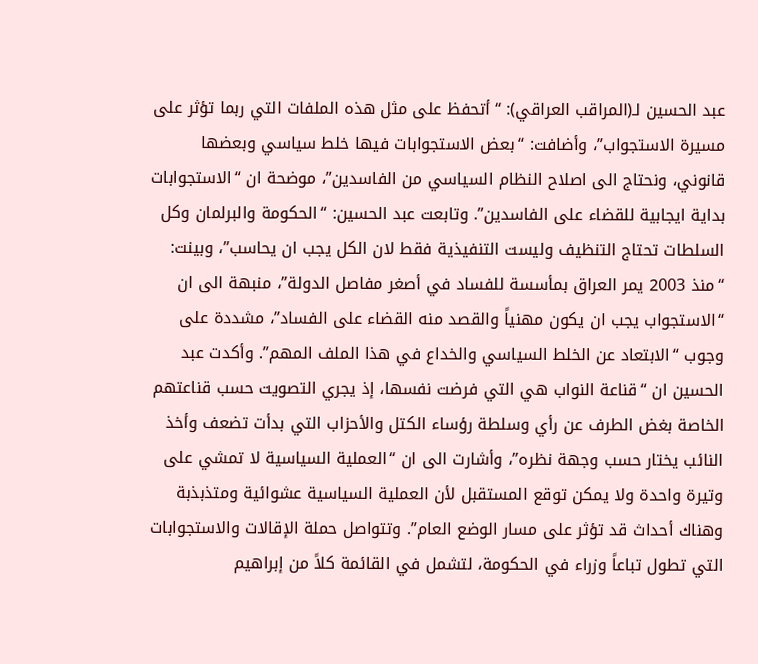عبد الحسين لـ(المراقب العراقي): “أتحفظ على مثل هذه الملفات التي ربما تؤثر على مسيرة الاستجواب”، وأضافت: “بعض الاستجوابات فيها خلط سياسي وبعضها قانوني، ونحتاج الى اصلاح النظام السياسي من الفاسدين”، موضحة ان “الاستجوابات بداية ايجابية للقضاء على الفاسدين”. وتابعت عبد الحسين: “الحكومة والبرلمان وكل السلطات تحتاج التنظيف وليست التنفيذية فقط لان الكل يجب ان يحاسب”، وبينت: “منذ 2003 يمر العراق بمأسسة للفساد في أصغر مفاصل الدولة”، منبهة الى ان “الاستجواب يجب ان يكون مهنياً والقصد منه القضاء على الفساد”، مشددة على وجوب “الابتعاد عن الخلط السياسي والخداع في هذا الملف المهم”. وأكدت عبد الحسين ان “قناعة النواب هي التي فرضت نفسها، إذ يجري التصويت حسب قناعتهم الخاصة بغض الطرف عن رأي وسلطة رؤساء الكتل والأحزاب التي بدأت تضعف وأخذ النائب يختار حسب وجهة نظره”، وأشارت الى ان “العملية السياسية لا تمشي على وتيرة واحدة ولا يمكن توقع المستقبل لأن العملية السياسية عشوائية ومتذبذبة وهناك أحداث قد تؤثر على مسار الوضع العام”. وتتواصل حملة الإقالات والاستجوابات التي تطول تباعاً وزراء في الحكومة، لتشمل في القائمة كلاً من إبراهيم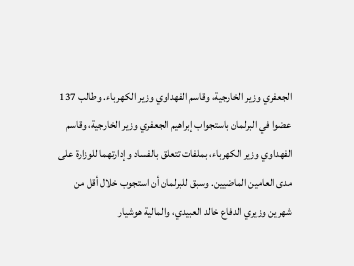الجعفري وزير الخارجية، وقاسم الفهداوي وزير الكهرباء. وطالب 137 عضوا في البرلمان باستجواب إبراهيم الجعفري وزير الخارجية، وقاسم الفهداوي وزير الكهرباء، بملفات تتعلق بالفساد وإدارتهما للوزارة على مدى العامين الماضيين. وسبق للبرلمان أن استجوب خلال أقل من شهرين وزيري الدفاع خالد العبيدي، والمالية هوشيار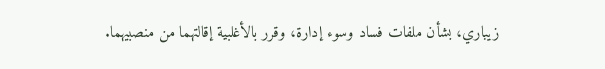زيباري، بشأن ملفات فساد وسوء إدارة، وقرر بالأغلبية إقالتهما من منصبيهما.